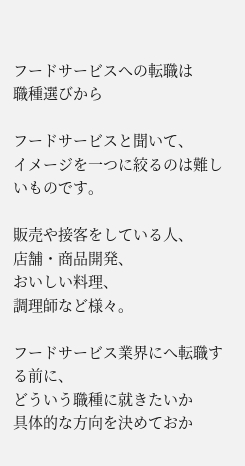フードサービスへの転職は
職種選びから

フードサービスと聞いて、
イメージを一つに絞るのは難しいものです。

販売や接客をしている人、
店舗・商品開発、
おいしい料理、
調理師など様々。

フードサービス業界にへ転職する前に、
どういう職種に就きたいか
具体的な方向を決めておか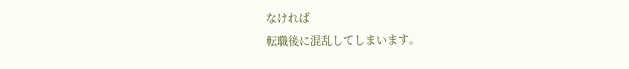なければ
転職後に混乱してしまいます。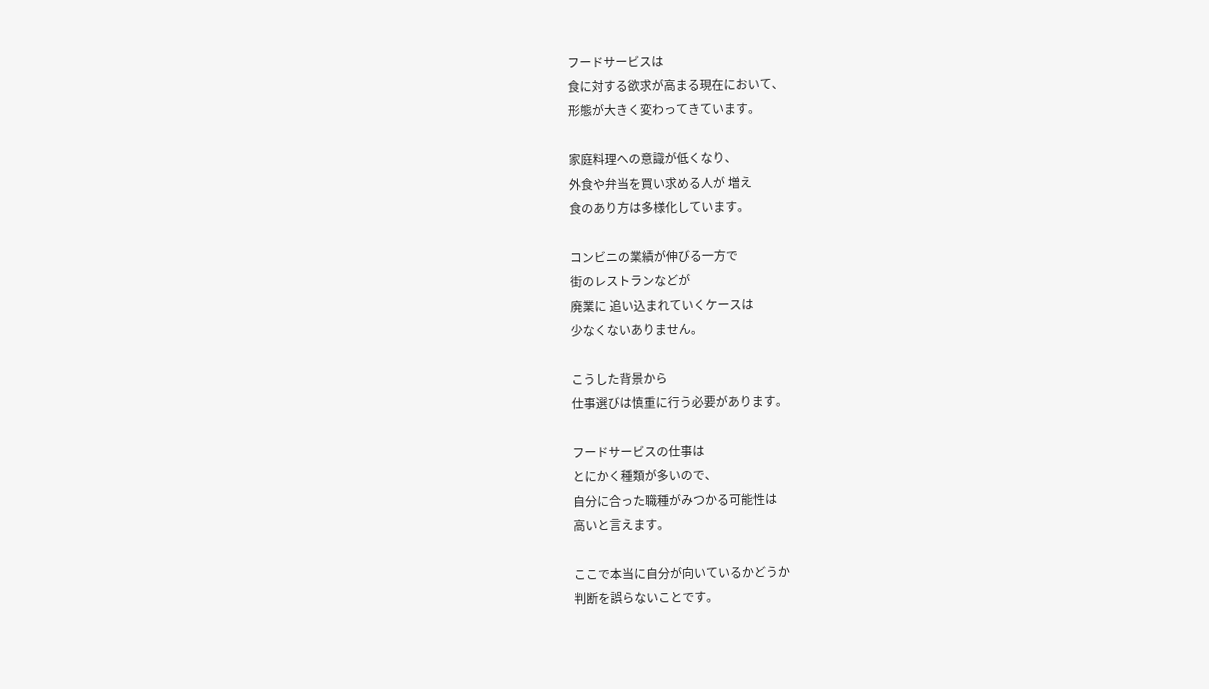フードサービスは
食に対する欲求が高まる現在において、
形態が大きく変わってきています。

家庭料理への意識が低くなり、
外食や弁当を買い求める人が 増え
食のあり方は多様化しています。

コンビニの業績が伸びる一方で
街のレストランなどが
廃業に 追い込まれていくケースは
少なくないありません。

こうした背景から
仕事選びは慎重に行う必要があります。

フードサービスの仕事は
とにかく種類が多いので、
自分に合った職種がみつかる可能性は
高いと言えます。

ここで本当に自分が向いているかどうか
判断を誤らないことです。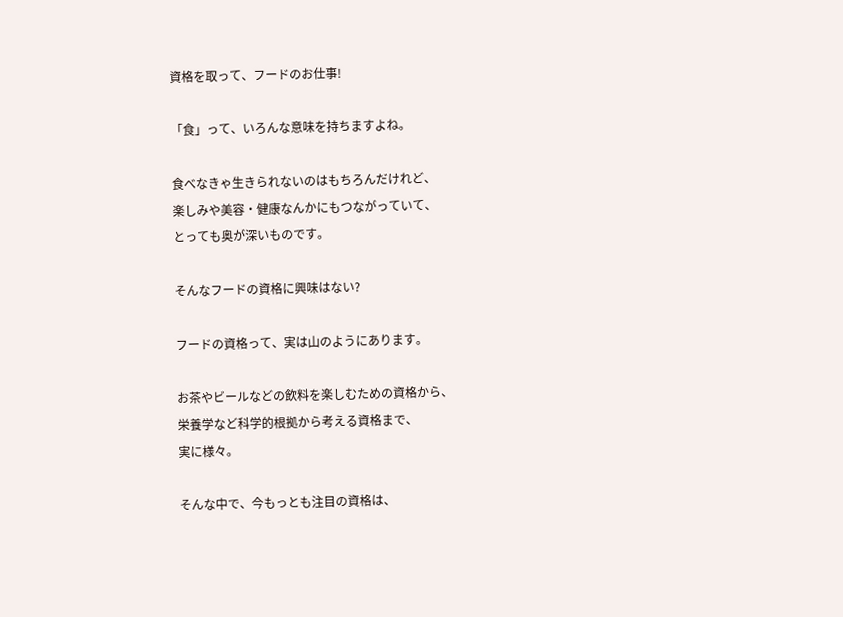資格を取って、フードのお仕事!

「食」って、いろんな意味を持ちますよね。

食べなきゃ生きられないのはもちろんだけれど、
楽しみや美容・健康なんかにもつながっていて、
とっても奥が深いものです。

そんなフードの資格に興味はない?

フードの資格って、実は山のようにあります。

お茶やビールなどの飲料を楽しむための資格から、
栄養学など科学的根拠から考える資格まで、
実に様々。

そんな中で、今もっとも注目の資格は、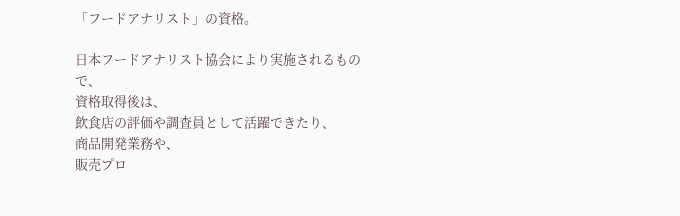「フードアナリスト」の資格。

日本フードアナリスト協会により実施されるもので、
資格取得後は、
飲食店の評価や調査員として活躍できたり、
商品開発業務や、
販売プロ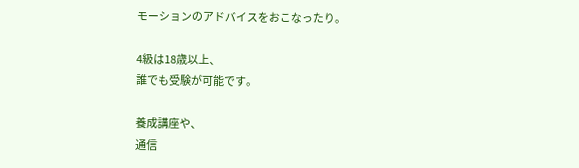モーションのアドバイスをおこなったり。

4級は18歳以上、
誰でも受験が可能です。

養成講座や、
通信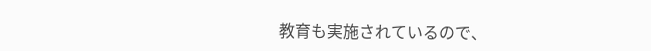教育も実施されているので、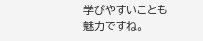学びやすいことも魅力ですね。